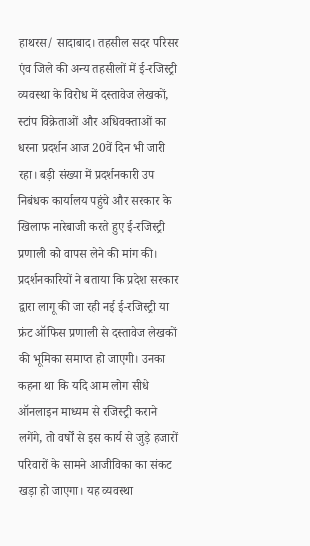हाथरस/ सादाबाद। तहसील सदर परिसर एंव जिले की अन्य तहसीलों में ई-रजिस्ट्री व्यवस्था के विरोध में दस्तावेज लेखकों, स्टांप विक्रेताओं और अधिवक्ताओं का धरना प्रदर्शन आज 20वें दिन भी जारी रहा। बड़ी संख्या में प्रदर्शनकारी उप निबंधक कार्यालय पहुंचे और सरकार के खिलाफ नारेबाजी करते हुए ई-रजिस्ट्री प्रणाली को वापस लेने की मांग की।
प्रदर्शनकारियों ने बताया कि प्रदेश सरकार द्वारा लागू की जा रही नई ई-रजिस्ट्री या फ्रंट ऑफिस प्रणाली से दस्तावेज लेखकों की भूमिका समाप्त हो जाएगी। उनका कहना था कि यदि आम लोग सीधे ऑनलाइन माध्यम से रजिस्ट्री कराने लगेंगे, तो वर्षों से इस कार्य से जुड़े हजारों परिवारों के सामने आजीविका का संकट खड़ा हो जाएगा। यह व्यवस्था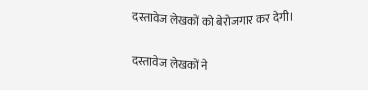दस्तावेज लेखकों को बेरोजगार कर देगी।

दस्तावेज लेखकों ने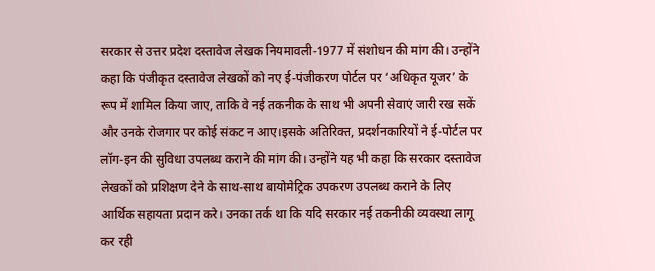सरकार से उत्तर प्रदेश दस्तावेज लेखक नियमावली-1977 में संशोधन की मांग की। उन्होंने कहा कि पंजीकृत दस्तावेज लेखकों को नए ई-पंजीकरण पोर्टल पर ‘अधिकृत यूजर’ के रूप में शामिल किया जाए, ताकि वे नई तकनीक के साथ भी अपनी सेवाएं जारी रख सकें और उनके रोजगार पर कोई संकट न आए।इसके अतिरिक्त, प्रदर्शनकारियों ने ई-पोर्टल पर लॉग-इन की सुविधा उपलब्ध कराने की मांग की। उन्होंने यह भी कहा कि सरकार दस्तावेज लेखकों को प्रशिक्षण देने के साथ-साथ बायोमेट्रिक उपकरण उपलब्ध कराने के लिए आर्थिक सहायता प्रदान करे। उनका तर्क था कि यदि सरकार नई तकनीकी व्यवस्था लागू कर रही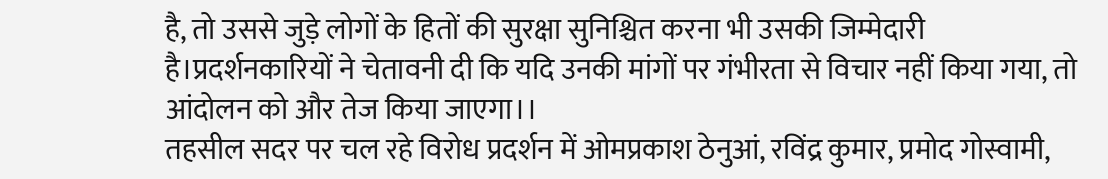है, तो उससे जुड़े लोगों के हितों की सुरक्षा सुनिश्चित करना भी उसकी जिम्मेदारी है।प्रदर्शनकारियों ने चेतावनी दी कि यदि उनकी मांगों पर गंभीरता से विचार नहीं किया गया, तो आंदोलन को और तेज किया जाएगा।।
तहसील सदर पर चल रहे विरोध प्रदर्शन में ओमप्रकाश ठेनुआं, रविंद्र कुमार, प्रमोद गोस्वामी,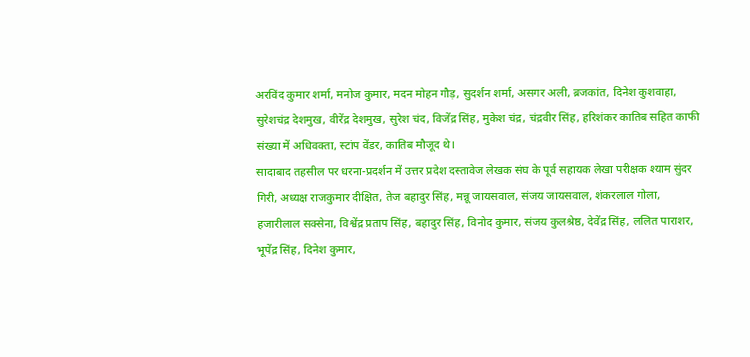अरविंद कुमार शर्मा, मनोज कुमार, मदन मोहन गौड़, सुदर्शन शर्मा, असगर अली, ब्रजकांत, दिनेश कुशवाहा, सुरेशचंद्र देशमुख, वीरेंद्र देशमुख, सुरेश चंद, विजेंद्र सिंह, मुकेश चंद्र, चंद्रवीर सिंह, हरिशंकर कातिब सहित काफी संख्या में अधिवक्ता, स्टांप वेंडर, कातिब मौजूद थे।
सादाबाद तहसील पर धरना-प्रदर्शन में उत्तर प्रदेश दस्तावेज लेखक संघ के पूर्व सहायक लेखा परीक्षक श्याम सुंदर गिरी, अध्यक्ष राजकुमार दीक्षित, तेज बहादुर सिंह, मन्नू जायसवाल, संजय जायसवाल, शंकरलाल गोला, हजारीलाल सक्सेना, विश्वेंद्र प्रताप सिंह, बहादुर सिंह, विनोद कुमार, संजय कुलश्रेष्ठ, देवेंद्र सिंह, ललित पाराशर, भूपेंद्र सिंह, दिनेश कुमार,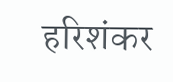हरिशंकर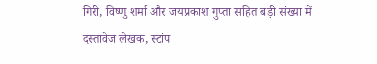गिरी, विष्णु शर्मा और जयप्रकाश गुप्ता सहित बड़ी संख्या में दस्तावेज लेखक, स्टांप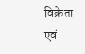विक्रेता एवं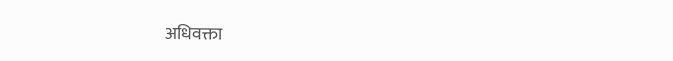अधिवक्ता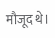मौजूद थे।